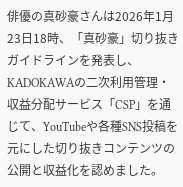俳優の真砂豪さんは2026年1月23日18時、「真砂豪」切り抜きガイドラインを発表し、KADOKAWAの二次利用管理・収益分配サービス「CSP」を通じて、YouTubeや各種SNS投稿を元にした切り抜きコンテンツの公開と収益化を認めました。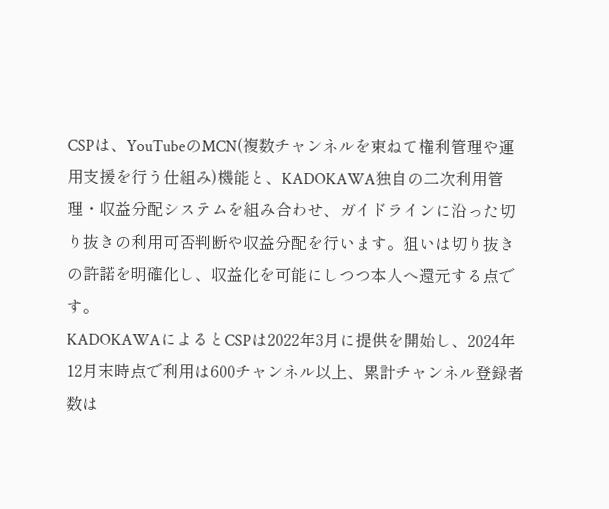CSPは、YouTubeのMCN(複数チャンネルを束ねて権利管理や運用支援を行う仕組み)機能と、KADOKAWA独自の二次利用管理・収益分配システムを組み合わせ、ガイドラインに沿った切り抜きの利用可否判断や収益分配を行います。狙いは切り抜きの許諾を明確化し、収益化を可能にしつつ本人へ還元する点です。
KADOKAWAによるとCSPは2022年3月に提供を開始し、2024年12月末時点で利用は600チャンネル以上、累計チャンネル登録者数は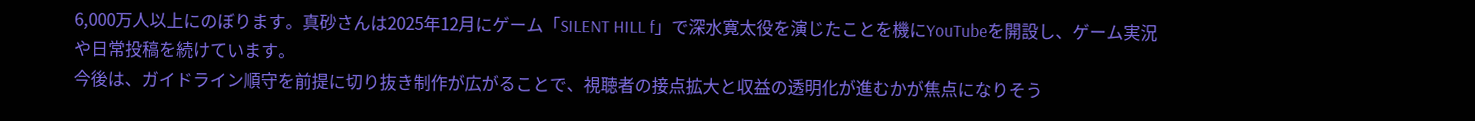6,000万人以上にのぼります。真砂さんは2025年12月にゲーム「SILENT HILL f」で深水寛太役を演じたことを機にYouTubeを開設し、ゲーム実況や日常投稿を続けています。
今後は、ガイドライン順守を前提に切り抜き制作が広がることで、視聴者の接点拡大と収益の透明化が進むかが焦点になりそう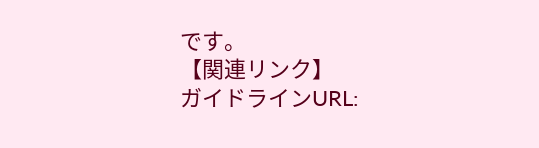です。
【関連リンク】
ガイドラインURL: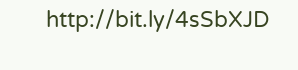http://bit.ly/4sSbXJD